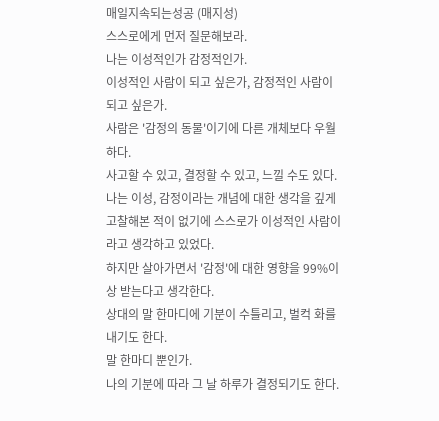매일지속되는성공 (매지성)
스스로에게 먼저 질문해보라.
나는 이성적인가 감정적인가.
이성적인 사람이 되고 싶은가, 감정적인 사람이 되고 싶은가.
사람은 '감정의 동물'이기에 다른 개체보다 우월하다.
사고할 수 있고, 결정할 수 있고, 느낄 수도 있다.
나는 이성, 감정이라는 개념에 대한 생각을 깊게 고찰해본 적이 없기에 스스로가 이성적인 사람이라고 생각하고 있었다.
하지만 살아가면서 '감정'에 대한 영향을 99%이상 받는다고 생각한다.
상대의 말 한마디에 기분이 수틀리고, 벌컥 화를 내기도 한다.
말 한마디 뿐인가.
나의 기분에 따라 그 날 하루가 결정되기도 한다.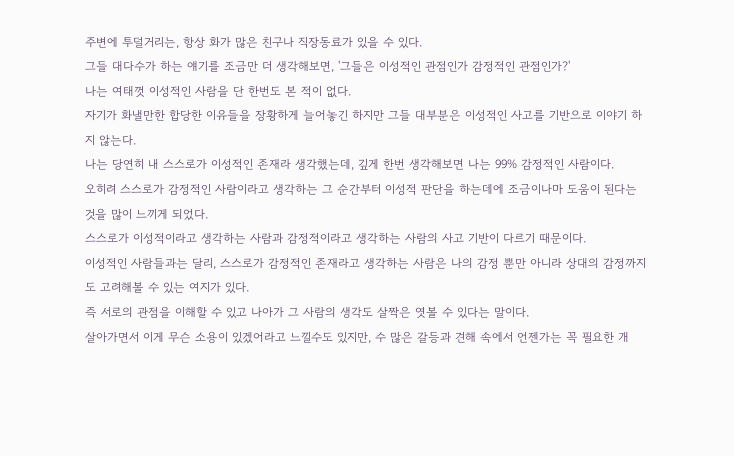주변에 투덜거리는, 항상 화가 많은 친구나 직장동료가 있을 수 있다.
그들 대다수가 하는 얘기를 조금만 더 생각해보면, '그들은 이성적인 관점인가 감정적인 관점인가?'
나는 여태껏 이성적인 사람을 단 한번도 본 적이 없다.
자기가 화낼만한 합당한 이유들을 장황하게 늘어놓긴 하지만 그들 대부분은 이성적인 사고를 기반으로 이야기 하지 않는다.
나는 당연히 내 스스로가 이성적인 존재라 생각했는데, 깊게 한번 생각해보면 나는 99% 감정적인 사람이다.
오히려 스스로가 감정적인 사람이라고 생각하는 그 순간부터 이성적 판단을 하는데에 조금이나마 도움이 된다는 것을 많이 느끼게 되었다.
스스로가 이성적이라고 생각하는 사람과 감정적이라고 생각하는 사람의 사고 기반이 다르기 때문이다.
이성적인 사람들과는 달리, 스스로가 감정적인 존재라고 생각하는 사람은 나의 감정 뿐만 아니라 상대의 감정까지도 고려해볼 수 있는 여지가 있다.
즉 서로의 관점을 이해할 수 있고 나아가 그 사람의 생각도 살짝은 엿볼 수 있다는 말이다.
살아가면서 이게 무슨 소용이 있겠어라고 느낄수도 있지만, 수 많은 갈등과 견해 속에서 언젠가는 꼭 필요한 개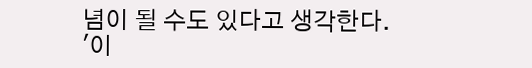념이 될 수도 있다고 생각한다.
'이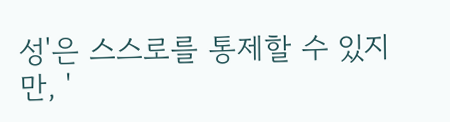성'은 스스로를 통제할 수 있지만, '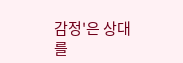감정'은 상대를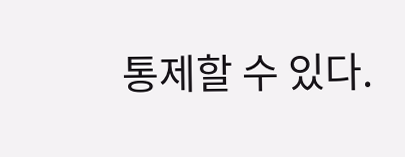통제할 수 있다.